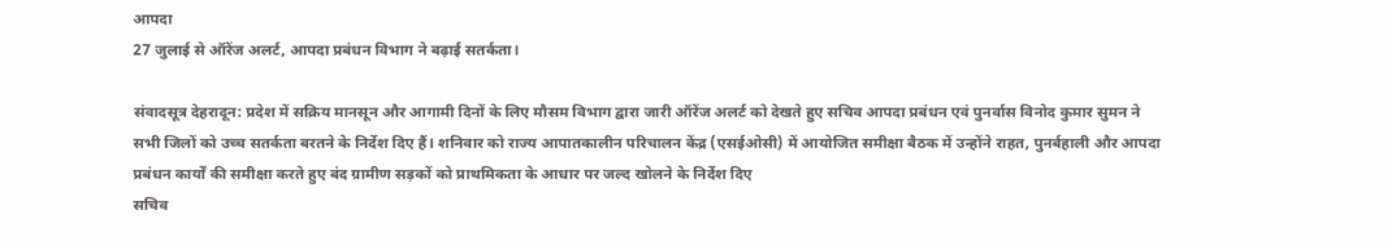आपदा
27 जुलाई से ऑरेंज अलर्ट, आपदा प्रबंधन विभाग ने बढ़ाई सतर्कता।

संवादसूत्र देहरादून: प्रदेश में सक्रिय मानसून और आगामी दिनों के लिए मौसम विभाग द्वारा जारी ऑरेंज अलर्ट को देखते हुए सचिव आपदा प्रबंधन एवं पुनर्वास विनोद कुमार सुमन ने सभी जिलों को उच्च सतर्कता बरतने के निर्देश दिए हैं। शनिवार को राज्य आपातकालीन परिचालन केंद्र (एसईओसी) में आयोजित समीक्षा बैठक में उन्होंने राहत, पुनर्बहाली और आपदा प्रबंधन कार्यों की समीक्षा करते हुए बंद ग्रामीण सड़कों को प्राथमिकता के आधार पर जल्द खोलने के निर्देश दिए
सचिव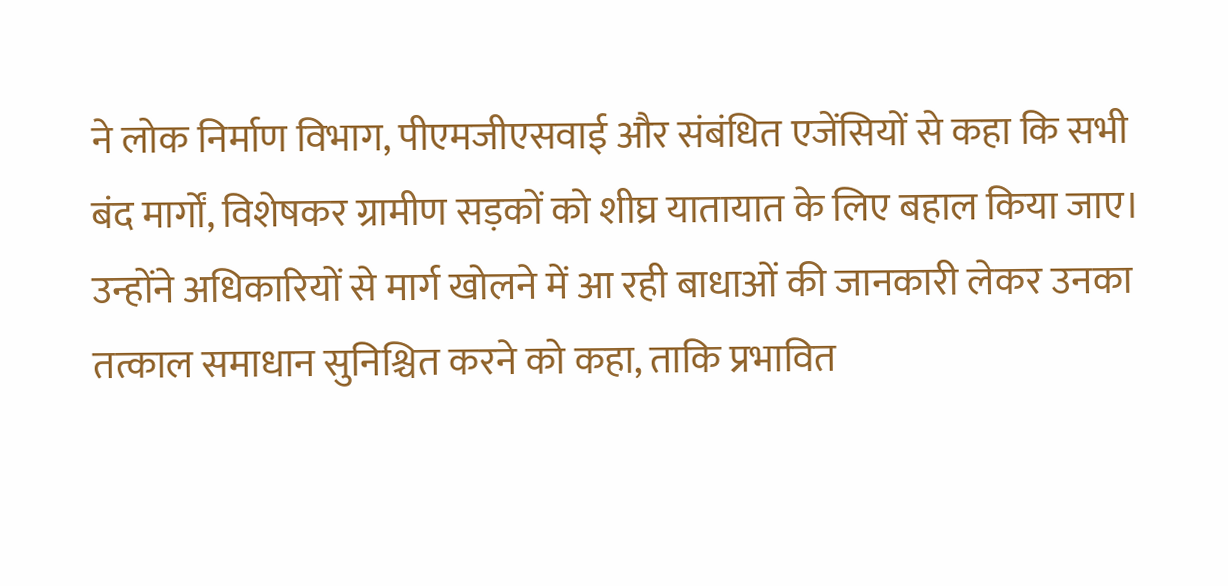ने लोक निर्माण विभाग, पीएमजीएसवाई और संबंधित एजेंसियों से कहा कि सभी बंद मार्गों, विशेषकर ग्रामीण सड़कों को शीघ्र यातायात के लिए बहाल किया जाए। उन्होंने अधिकारियों से मार्ग खोलने में आ रही बाधाओं की जानकारी लेकर उनका तत्काल समाधान सुनिश्चित करने को कहा, ताकि प्रभावित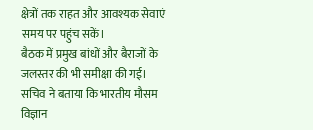क्षेत्रों तक राहत और आवश्यक सेवाएं समय पर पहुंच सकें।
बैठक में प्रमुख बांधों और बैराजों के जलस्तर की भी समीक्षा की गई। सचिव ने बताया कि भारतीय मौसम विज्ञान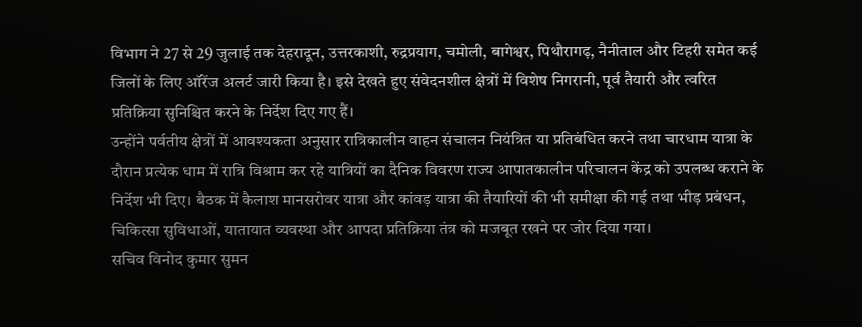विभाग ने 27 से 29 जुलाई तक देहरादून, उत्तरकाशी, रुद्रप्रयाग, चमोली, बागेश्वर, पिथौरागढ़, नैनीताल और टिहरी समेत कई जिलों के लिए ऑरेंज अलर्ट जारी किया है। इसे देखते हुए संवेदनशील क्षेत्रों में विशेष निगरानी, पूर्व तैयारी और त्वरित प्रतिक्रिया सुनिश्चित करने के निर्देश दिए गए हैं।
उन्होंने पर्वतीय क्षेत्रों में आवश्यकता अनुसार रात्रिकालीन वाहन संचालन नियंत्रित या प्रतिबंधित करने तथा चारधाम यात्रा के दौरान प्रत्येक धाम में रात्रि विश्राम कर रहे यात्रियों का दैनिक विवरण राज्य आपातकालीन परिचालन केंद्र को उपलब्ध कराने के निर्देश भी दिए। बैठक में कैलाश मानसरोवर यात्रा और कांवड़ यात्रा की तैयारियों की भी समीक्षा की गई तथा भीड़ प्रबंधन, चिकित्सा सुविधाओं, यातायात व्यवस्था और आपदा प्रतिक्रिया तंत्र को मजबूत रखने पर जोर दिया गया।
सचिव विनोद कुमार सुमन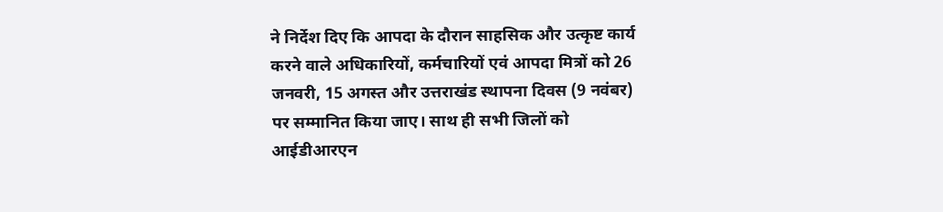ने निर्देश दिए कि आपदा के दौरान साहसिक और उत्कृष्ट कार्य करने वाले अधिकारियों, कर्मचारियों एवं आपदा मित्रों को 26 जनवरी, 15 अगस्त और उत्तराखंड स्थापना दिवस (9 नवंबर) पर सम्मानित किया जाए। साथ ही सभी जिलों को आईडीआरएन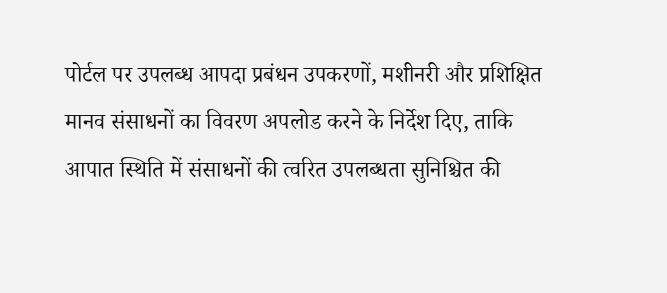पोर्टल पर उपलब्ध आपदा प्रबंधन उपकरणों, मशीनरी और प्रशिक्षित मानव संसाधनों का विवरण अपलोड करने के निर्देश दिए, ताकि आपात स्थिति में संसाधनों की त्वरित उपलब्धता सुनिश्चित की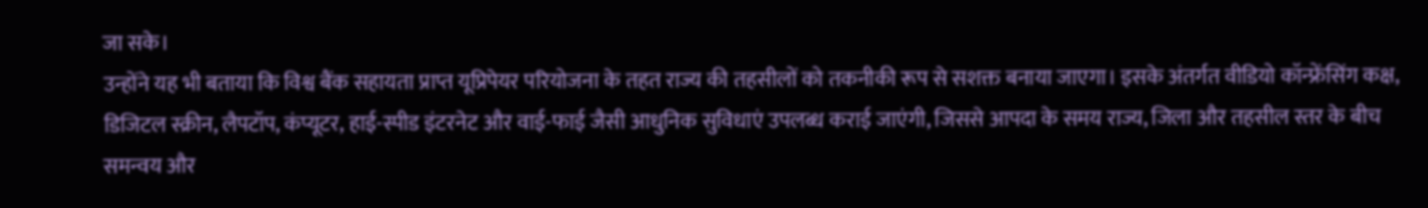जा सके।
उन्होंने यह भी बताया कि विश्व बैंक सहायता प्राप्त यूप्रिपेयर परियोजना के तहत राज्य की तहसीलों को तकनीकी रूप से सशक्त बनाया जाएगा। इसके अंतर्गत वीडियो कॉन्फ्रेंसिंग कक्ष, डिजिटल स्क्रीन, लैपटॉप, कंप्यूटर, हाई-स्पीड इंटरनेट और वाई-फाई जैसी आधुनिक सुविधाएं उपलब्ध कराई जाएंगी, जिससे आपदा के समय राज्य, जिला और तहसील स्तर के बीच समन्वय और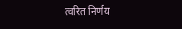त्वरित निर्णय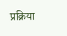प्रक्रिया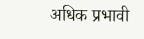अधिक प्रभावी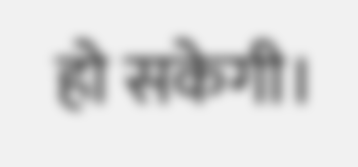हो सकेगी।